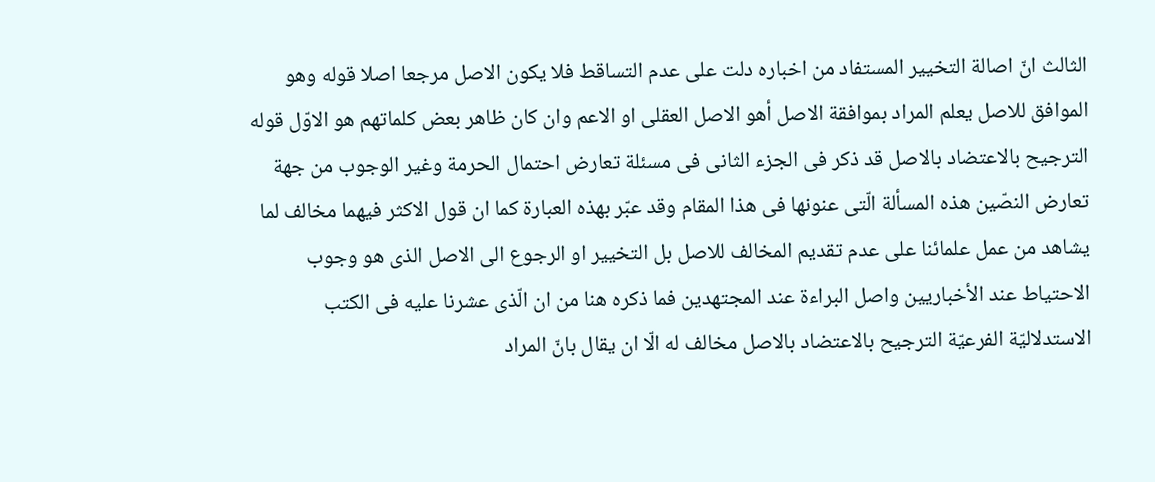الثالث انّ اصالة التخيير المستفاد من اخباره دلت على عدم التساقط فلا يكون الاصل مرجعا اصلا قوله وهو الموافق للاصل يعلم المراد بموافقة الاصل أهو الاصل العقلى او الاعم وان كان ظاهر بعض كلماتهم هو الاوّل قوله الترجيح بالاعتضاد بالاصل قد ذكر فى الجزء الثانى فى مسئلة تعارض احتمال الحرمة وغير الوجوب من جهة تعارض النصّين هذه المسألة الّتى عنونها فى هذا المقام وقد عبّر بهذه العبارة كما ان قول الاكثر فيهما مخالف لما يشاهد من عمل علمائنا على عدم تقديم المخالف للاصل بل التخيير او الرجوع الى الاصل الذى هو وجوب الاحتياط عند الأخباريين واصل البراءة عند المجتهدين فما ذكره هنا من ان الّذى عشرنا عليه فى الكتب الاستدلاليّة الفرعيّة الترجيح بالاعتضاد بالاصل مخالف له الّا ان يقال بانّ المراد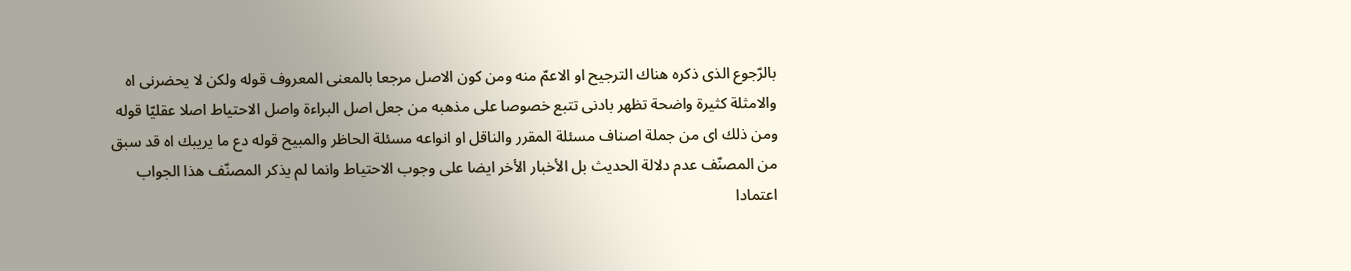بالرّجوع الذى ذكره هناك الترجيح او الاعمّ منه ومن كون الاصل مرجعا بالمعنى المعروف قوله ولكن لا يحضرنى اه والامثلة كثيرة واضحة تظهر بادنى تتبع خصوصا على مذهبه من جعل اصل البراءة واصل الاحتياط اصلا عقليّا قوله ومن ذلك اى من جملة اصناف مسئلة المقرر والناقل او انواعه مسئلة الحاظر والمبيح قوله دع ما يريبك اه قد سبق من المصنّف عدم دلالة الحديث بل الأخبار الأخر ايضا على وجوب الاحتياط وانما لم يذكر المصنّف هذا الجواب اعتمادا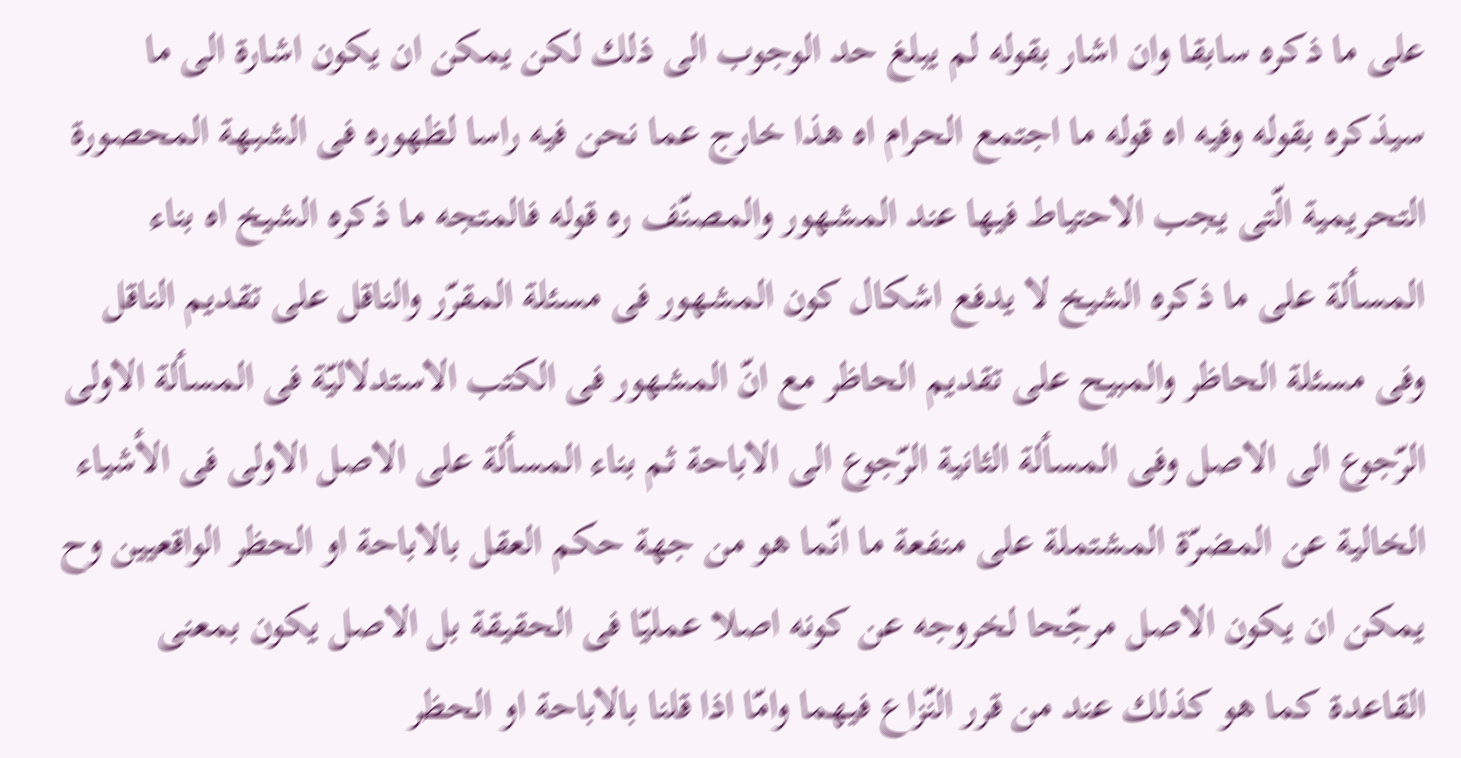على ما ذكره سابقا وان اشار بقوله لم يبلغ حد الوجوب الى ذلك لكن يمكن ان يكون اشارة الى ما سيذكره بقوله وفيه اه قوله ما اجتمع الحرام اه هذا خارج عما نحن فيه راسا لظهوره فى الشبهة المحصورة التحريمية الّتى يجب الاحتياط فيها عند المشهور والمصنّف ره قوله فالمتجه ما ذكره الشيخ اه بناء المسألة على ما ذكره الشيخ لا يدفع اشكال كون المشهور فى مسئلة المقرّر والناقل على تقديم الناقل وفى مسئلة الحاظر والمبيح على تقديم الحاظر مع انّ المشهور فى الكتب الاستدلاليّة فى المسألة الاولى الرّجوع الى الاصل وفى المسألة الثانية الرّجوع الى الاباحة ثم بناء المسألة على الاصل الاولى فى الأشياء الخالية عن المضرّة المشتملة على منفعة ما انّما هو من جهة حكم العقل بالاباحة او الحظر الواقعيين وح يمكن ان يكون الاصل مرجّحا لخروجه عن كونه اصلا عمليّا فى الحقيقة بل الاصل يكون بمعنى القاعدة كما هو كذلك عند من قرر النّزاع فيهما وامّا اذا قلنا بالاباحة او الحظر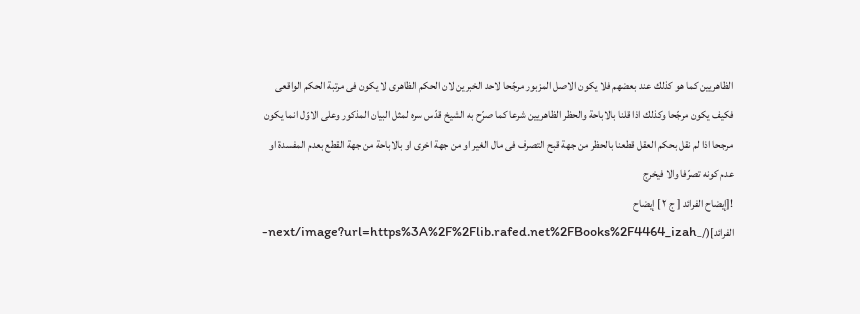الظاهريين كما هو كذلك عند بعضهم فلا يكون الاصل المزبور مرجّحا لاحد الخبرين لان الحكم الظاهرى لا يكون فى مرتبة الحكم الواقعى فكيف يكون مرجّحا وكذلك اذا قلنا بالاباحة والحظر الظاهريين شرعا كما صرّح به الشيخ قدّس سره لمثل البيان المذكور وعلى الاوّل انما يكون مرجحا اذا لم نقل بحكم العقل قطعنا بالحظر من جهة قبح التصرف فى مال الغير او من جهة اخرى او بالاباحة من جهة القطع بعدم المفسدة او عدم كونه تصرّفا والا فيخرج
![إيضاح الفرائد [ ج ٢ ] إيضاح الفرائد](/_next/image?url=https%3A%2F%2Flib.rafed.net%2FBooks%2F4464_izah-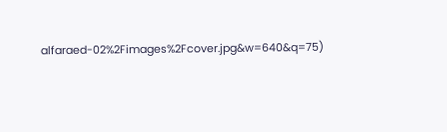alfaraed-02%2Fimages%2Fcover.jpg&w=640&q=75)